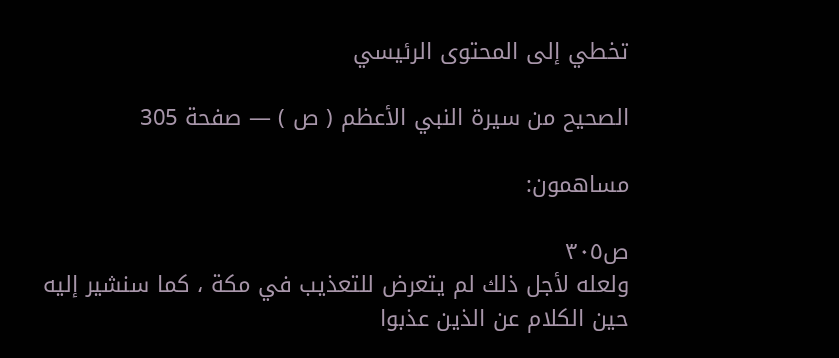تخطي إلى المحتوى الرئيسي

الصحيح من سيرة النبي الأعظم ( ص ) — صفحة 305

مساهمون:

ص٣٠٥
ولعله لأجل ذلك لم يتعرض للتعذيب في مكة ، كما سنشير إليه حين الكلام عن الذين عذبوا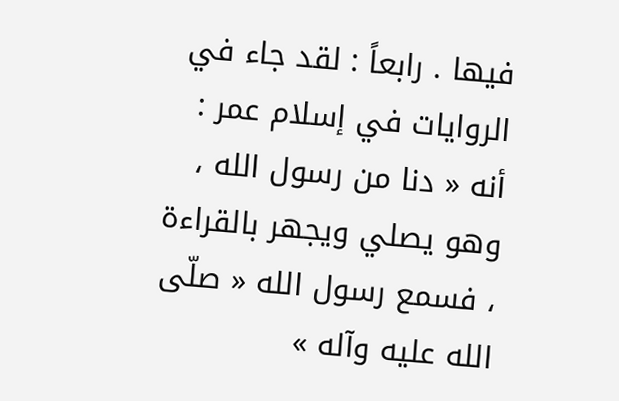فيها . رابعاً : لقد جاء في الروايات في إسلام عمر : أنه « دنا من رسول الله ، وهو يصلي ويجهر بالقراءة ، فسمع رسول الله « صلّى الله عليه وآله »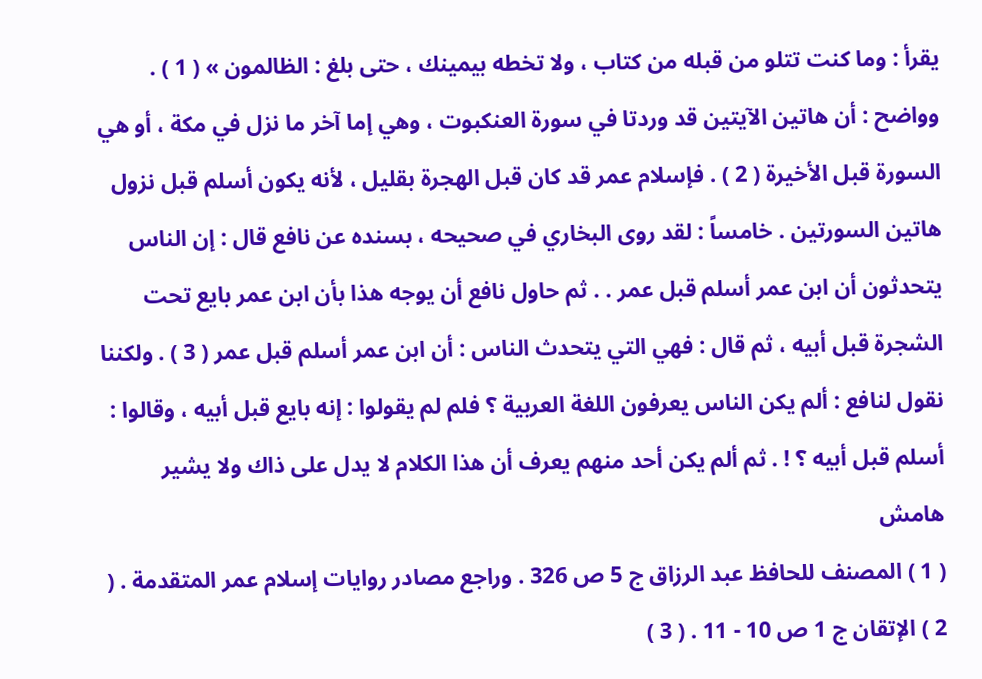يقرأ : وما كنت تتلو من قبله من كتاب ، ولا تخطه بيمينك ، حتى بلغ : الظالمون » ( 1 ) . وواضح : أن هاتين الآيتين قد وردتا في سورة العنكبوت ، وهي إما آخر ما نزل في مكة ، أو هي السورة قبل الأخيرة ( 2 ) . فإسلام عمر قد كان قبل الهجرة بقليل ، لأنه يكون أسلم قبل نزول هاتين السورتين . خامساً : لقد روى البخاري في صحيحه ، بسنده عن نافع قال : إن الناس يتحدثون أن ابن عمر أسلم قبل عمر . . ثم حاول نافع أن يوجه هذا بأن ابن عمر بايع تحت الشجرة قبل أبيه ، ثم قال : فهي التي يتحدث الناس : أن ابن عمر أسلم قبل عمر ( 3 ) . ولكننا نقول لنافع : ألم يكن الناس يعرفون اللغة العربية ؟ فلم لم يقولوا : إنه بايع قبل أبيه ، وقالوا : أسلم قبل أبيه ؟ ! . ثم ألم يكن أحد منهم يعرف أن هذا الكلام لا يدل على ذاك ولا يشير
هامش
( 1 ) المصنف للحافظ عبد الرزاق ج 5 ص 326 . وراجع مصادر روايات إسلام عمر المتقدمة . ( 2 ) الإتقان ج 1 ص 10 - 11 . ( 3 )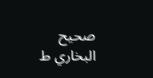صحيح البخاري ط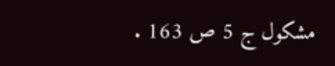مشكول ج 5 ص 163 .